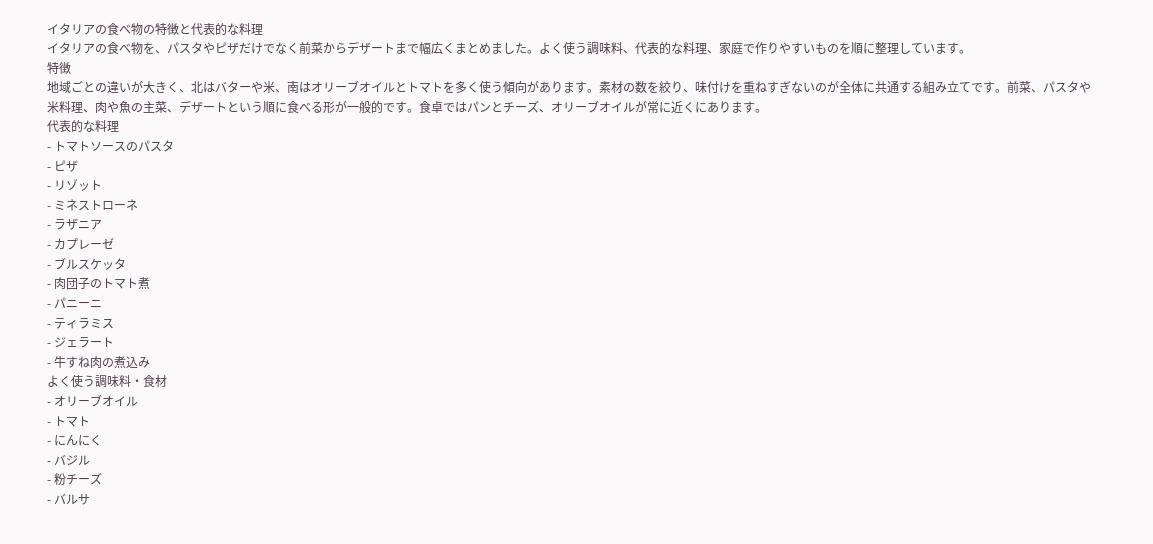イタリアの食べ物の特徴と代表的な料理
イタリアの食べ物を、パスタやピザだけでなく前菜からデザートまで幅広くまとめました。よく使う調味料、代表的な料理、家庭で作りやすいものを順に整理しています。
特徴
地域ごとの違いが大きく、北はバターや米、南はオリーブオイルとトマトを多く使う傾向があります。素材の数を絞り、味付けを重ねすぎないのが全体に共通する組み立てです。前菜、パスタや米料理、肉や魚の主菜、デザートという順に食べる形が一般的です。食卓ではパンとチーズ、オリーブオイルが常に近くにあります。
代表的な料理
- トマトソースのパスタ
- ピザ
- リゾット
- ミネストローネ
- ラザニア
- カプレーゼ
- ブルスケッタ
- 肉団子のトマト煮
- パニーニ
- ティラミス
- ジェラート
- 牛すね肉の煮込み
よく使う調味料・食材
- オリーブオイル
- トマト
- にんにく
- バジル
- 粉チーズ
- バルサ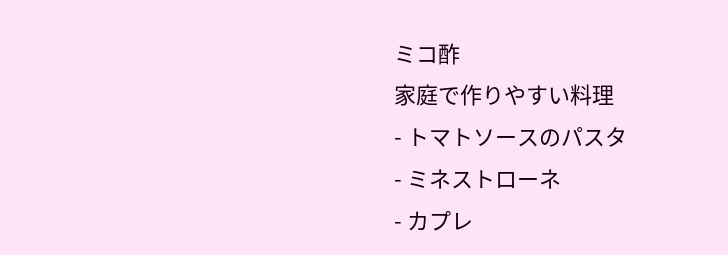ミコ酢
家庭で作りやすい料理
- トマトソースのパスタ
- ミネストローネ
- カプレ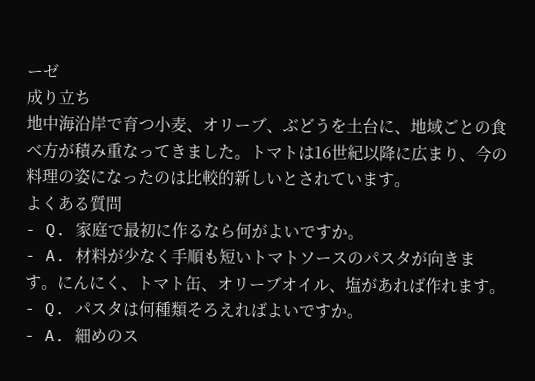ーゼ
成り立ち
地中海沿岸で育つ小麦、オリーブ、ぶどうを土台に、地域ごとの食べ方が積み重なってきました。トマトは16世紀以降に広まり、今の料理の姿になったのは比較的新しいとされています。
よくある質問
- Q. 家庭で最初に作るなら何がよいですか。
- A. 材料が少なく手順も短いトマトソースのパスタが向きます。にんにく、トマト缶、オリーブオイル、塩があれば作れます。
- Q. パスタは何種類そろえればよいですか。
- A. 細めのス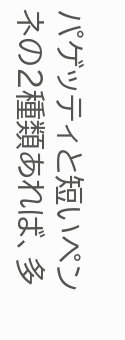パゲッティと短いペンネの2種類あれば、多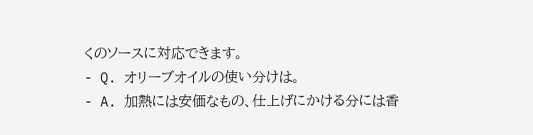くのソースに対応できます。
- Q. オリーブオイルの使い分けは。
- A. 加熱には安価なもの、仕上げにかける分には香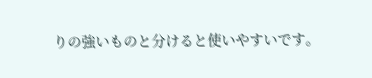りの強いものと分けると使いやすいです。